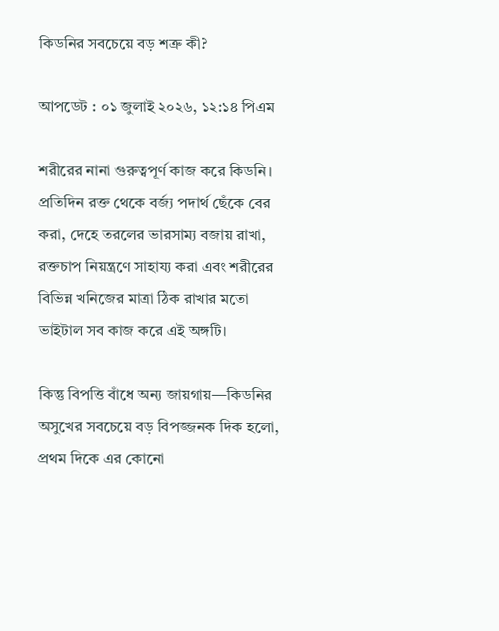কিডনির সবচেয়ে বড় শত্রু কী?

আপডেট : ০১ জুলাই ২০২৬, ১২:১৪ পিএম

শরীরের নানা গুরুত্বপূর্ণ কাজ করে কিডনি। প্রতিদিন রক্ত থেকে বর্জ্য পদার্থ ছেঁকে বের করা, দেহে তরলের ভারসাম্য বজায় রাখা, রক্তচাপ নিয়ন্ত্রণে সাহায্য করা এবং শরীরের বিভিন্ন খনিজের মাত্রা ঠিক রাখার মতো ভাইটাল সব কাজ করে এই অঙ্গটি।

কিন্তু বিপত্তি বাঁধে অন্য জায়গায়—কিডনির অসুখের সবচেয়ে বড় বিপজ্জনক দিক হলো, প্রথম দিকে এর কোনো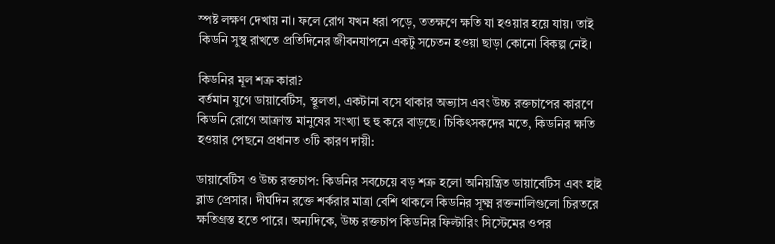স্পষ্ট লক্ষণ দেখায় না। ফলে রোগ যখন ধরা পড়ে, ততক্ষণে ক্ষতি যা হওয়ার হয়ে যায়। তাই কিডনি সুস্থ রাখতে প্রতিদিনের জীবনযাপনে একটু সচেতন হওয়া ছাড়া কোনো বিকল্প নেই।

কিডনির মূল শত্রু কারা?
বর্তমান যুগে ডায়াবেটিস, স্থূলতা, একটানা বসে থাকার অভ্যাস এবং উচ্চ রক্তচাপের কারণে কিডনি রোগে আক্রান্ত মানুষের সংখ্যা হু হু করে বাড়ছে। চিকিৎসকদের মতে, কিডনির ক্ষতি হওয়ার পেছনে প্রধানত ৩টি কারণ দায়ী:

ডায়াবেটিস ও উচ্চ রক্তচাপ: কিডনির সবচেয়ে বড় শত্রু হলো অনিয়ন্ত্রিত ডায়াবেটিস এবং হাই ব্লাড প্রেসার। দীর্ঘদিন রক্তে শর্করার মাত্রা বেশি থাকলে কিডনির সূক্ষ্ম রক্তনালিগুলো চিরতরে ক্ষতিগ্রস্ত হতে পারে। অন্যদিকে, উচ্চ রক্তচাপ কিডনির ফিল্টারিং সিস্টেমের ওপর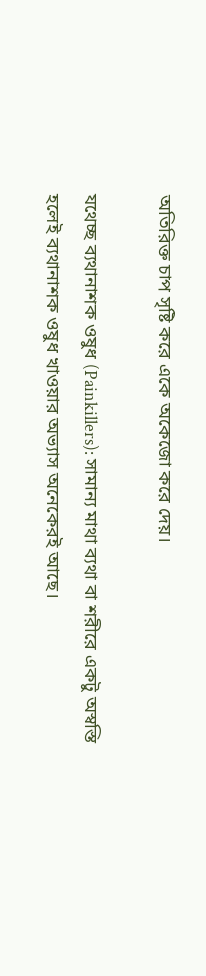অতিরিক্ত চাপ সৃষ্টি করে একে অকেজো করে দেয়।

যথেচ্ছ ব্যথানাশক ওষুধ (Painkillers): সামান্য মাথা ব্যথা বা শরীরে একটু অস্বস্তি হলেই ব্যথানাশক ওষুধ খাওয়ার অভ্যাস অনেকেরই আছে।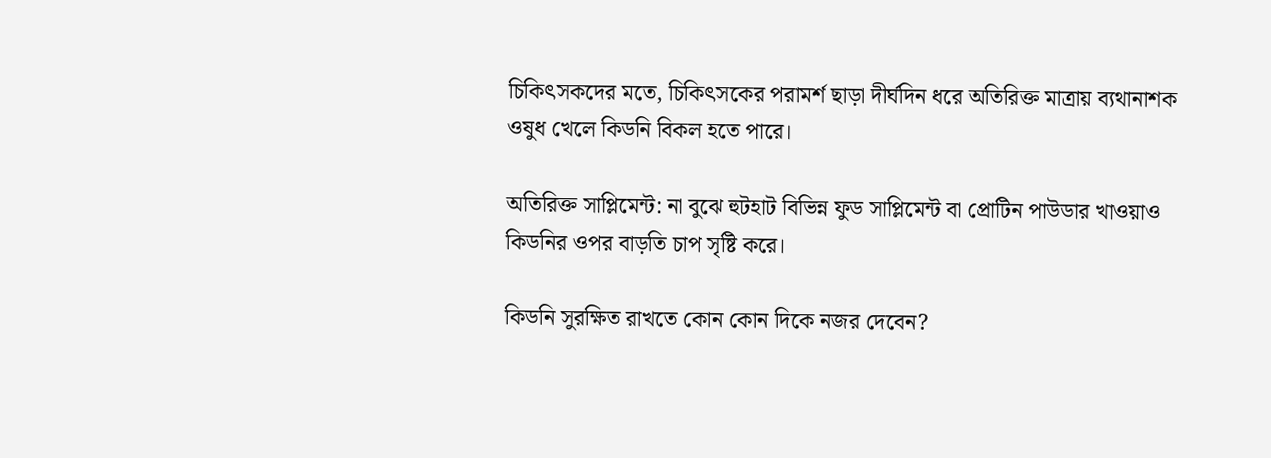চিকিৎসকদের মতে, চিকিৎসকের পরামর্শ ছাড়া দীর্ঘদিন ধরে অতিরিক্ত মাত্রায় ব্যথানাশক ওষুধ খেলে কিডনি বিকল হতে পারে।

অতিরিক্ত সাপ্লিমেন্ট: না বুঝে হুটহাট বিভিন্ন ফুড সাপ্লিমেন্ট বা প্রোটিন পাউডার খাওয়াও কিডনির ওপর বাড়তি চাপ সৃষ্টি করে।

কিডনি সুরক্ষিত রাখতে কোন কোন দিকে নজর দেবেন?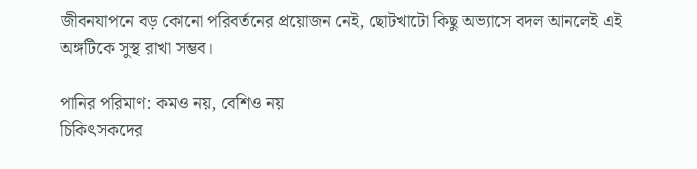জীবনযাপনে বড় কোনো পরিবর্তনের প্রয়োজন নেই, ছোটখাটো কিছু অভ্যাসে বদল আনলেই এই অঙ্গটিকে সুস্থ রাখা সম্ভব।

পানির পরিমাণ: কমও নয়, বেশিও নয়
চিকিৎসকদের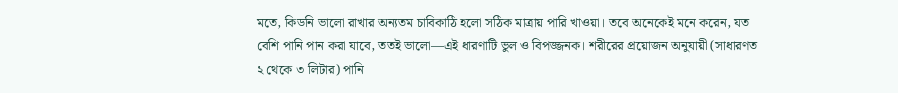মতে, কিডনি ভালো রাখার অন্যতম চাবিকাঠি হলো সঠিক মাত্রায় পারি খাওয়া। তবে অনেকেই মনে করেন, যত বেশি পানি পান করা যাবে, ততই ভালো—এই ধারণাটি ভুল ও বিপজ্জনক। শরীরের প্রয়োজন অনুযায়ী (সাধারণত ২ থেকে ৩ লিটার) পানি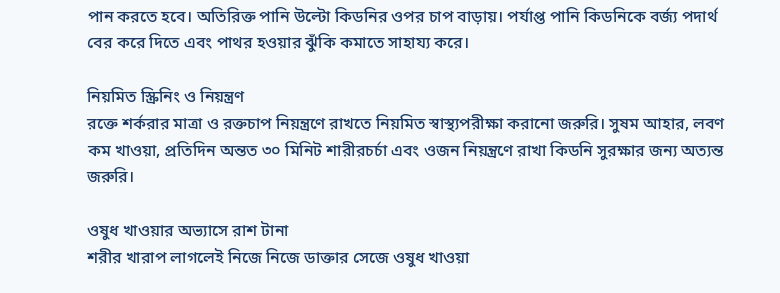পান করতে হবে। অতিরিক্ত পানি উল্টো কিডনির ওপর চাপ বাড়ায়। পর্যাপ্ত পানি কিডনিকে বর্জ্য পদার্থ বের করে দিতে এবং পাথর হওয়ার ঝুঁকি কমাতে সাহায্য করে।

নিয়মিত স্ক্রিনিং ও নিয়ন্ত্রণ
রক্তে শর্করার মাত্রা ও রক্তচাপ নিয়ন্ত্রণে রাখতে নিয়মিত স্বাস্থ্যপরীক্ষা করানো জরুরি। সুষম আহার, লবণ কম খাওয়া, প্রতিদিন অন্তত ৩০ মিনিট শারীরচর্চা এবং ওজন নিয়ন্ত্রণে রাখা কিডনি সুরক্ষার জন্য অত্যন্ত জরুরি।

ওষুধ খাওয়ার অভ্যাসে রাশ টানা
শরীর খারাপ লাগলেই নিজে নিজে ডাক্তার সেজে ওষুধ খাওয়া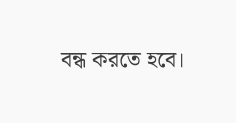বন্ধ করতে হবে।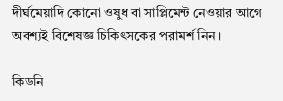দীর্ঘমেয়াদি কোনো ওষুধ বা সাপ্লিমেন্ট নেওয়ার আগে অবশ্যই বিশেষজ্ঞ চিকিৎসকের পরামর্শ নিন।

কিডনি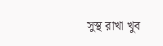সুস্থ রাখা খুব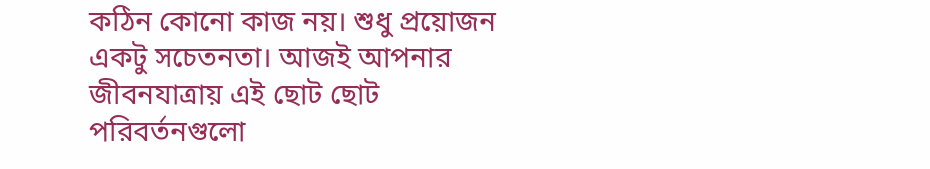কঠিন কোনো কাজ নয়। শুধু প্রয়োজন একটু সচেতনতা। আজই আপনার জীবনযাত্রায় এই ছোট ছোট পরিবর্তনগুলো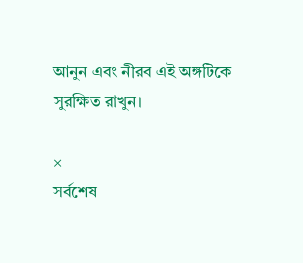আনুন এবং নীরব এই অঙ্গটিকে সুরক্ষিত রাখুন।

×
সর্বশেষ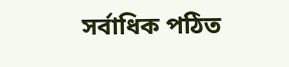সর্বাধিক পঠিত